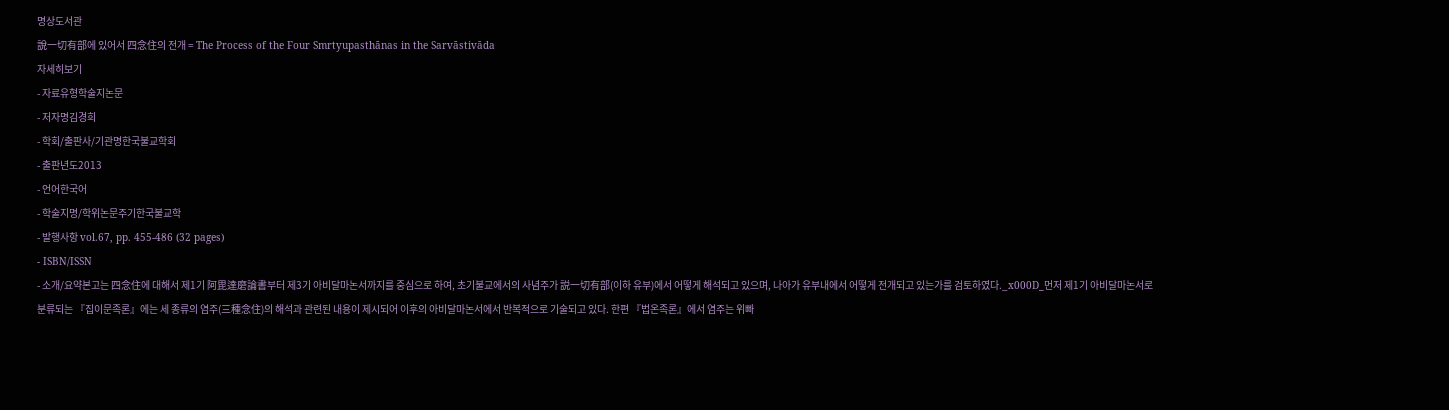명상도서관
說一切有部에 있어서 四念住의 전개 = The Process of the Four Smrtyupasthānas in the Sarvāstivāda
자세히보기
- 자료유형학술지논문
- 저자명김경희
- 학회/출판사/기관명한국불교학회
- 출판년도2013
- 언어한국어
- 학술지명/학위논문주기한국불교학
- 발행사항 vol.67, pp. 455-486 (32 pages)
- ISBN/ISSN
- 소개/요약본고는 四念住에 대해서 제1기 阿毘達磨論書부터 제3기 아비달마논서까지를 중심으로 하여, 초기불교에서의 사념주가 説一切有部(이하 유부)에서 어떻게 해석되고 있으며, 나아가 유부내에서 어떻게 전개되고 있는가를 검토하였다._x000D_먼저 제1기 아비달마논서로 분류되는 『집이문족론』에는 세 종류의 염주(三種念住)의 해석과 관련된 내용이 제시되어 이후의 아비달마논서에서 반복적으로 기술되고 있다. 한편 『법온족론』에서 염주는 위빠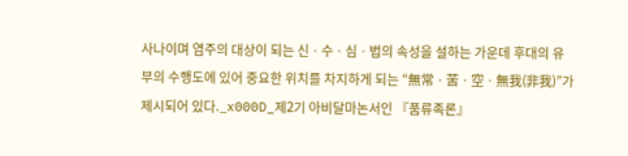사나이며 염주의 대상이 되는 신ㆍ수ㆍ심ㆍ법의 속성을 설하는 가운데 후대의 유부의 수행도에 있어 중요한 위치를 차지하게 되는 “無常ㆍ苦ㆍ空ㆍ無我(非我)”가 제시되어 있다._x000D_제2기 아비달마논서인 『품류족론』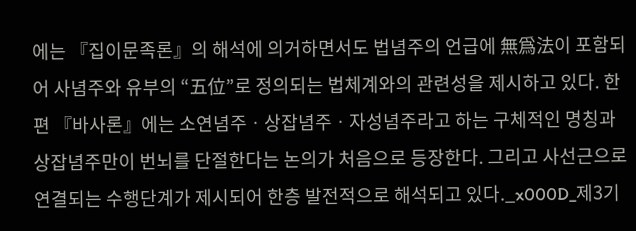에는 『집이문족론』의 해석에 의거하면서도 법념주의 언급에 無爲法이 포함되어 사념주와 유부의 “五位”로 정의되는 법체계와의 관련성을 제시하고 있다. 한편 『바사론』에는 소연념주ㆍ상잡념주ㆍ자성념주라고 하는 구체적인 명칭과 상잡념주만이 번뇌를 단절한다는 논의가 처음으로 등장한다. 그리고 사선근으로 연결되는 수행단계가 제시되어 한층 발전적으로 해석되고 있다._x000D_제3기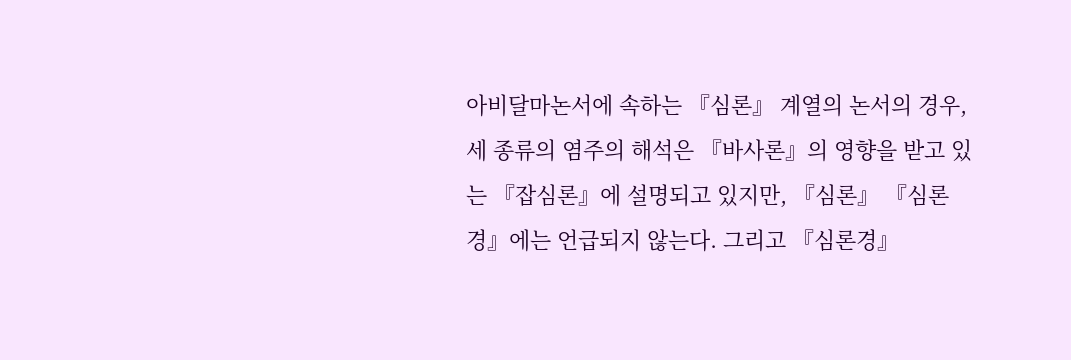아비달마논서에 속하는 『심론』 계열의 논서의 경우, 세 종류의 염주의 해석은 『바사론』의 영향을 받고 있는 『잡심론』에 설명되고 있지만, 『심론』 『심론경』에는 언급되지 않는다. 그리고 『심론경』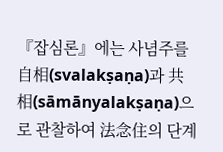『잡심론』에는 사념주를 自相(svalakṣaṇa)과 共相(sāmānyalakṣaṇa)으로 관찰하여 法念住의 단계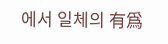에서 일체의 有爲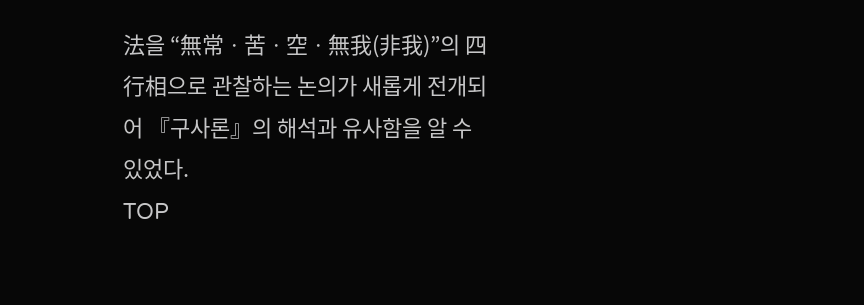法을 “無常ㆍ苦ㆍ空ㆍ無我(非我)”의 四行相으로 관찰하는 논의가 새롭게 전개되어 『구사론』의 해석과 유사함을 알 수 있었다.
TOP